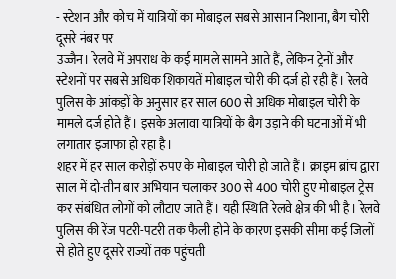- स्टेशन और कोच में यात्रियों का मोबाइल सबसे आसान निशाना, बैग चोरी दूसरे नंबर पर
उज्जैन। रेलवे में अपराध के कई मामले सामने आते हैं, लेकिन ट्रेनों और स्टेशनों पर सबसे अधिक शिकायतें मोबाइल चोरी की दर्ज हो रही हैं। रेलवे पुलिस के आंकड़ों के अनुसार हर साल 600 से अधिक मोबाइल चोरी के मामले दर्ज होते हैं। इसके अलावा यात्रियों के बैग उड़ाने की घटनाओं में भी लगातार इजाफा हो रहा है।
शहर में हर साल करोड़ों रुपए के मोबाइल चोरी हो जाते हैं। क्राइम ब्रांच द्वारा साल में दो-तीन बार अभियान चलाकर 300 से 400 चोरी हुए मोबाइल ट्रेस कर संबंधित लोगों को लौटाए जाते हैं। यही स्थिति रेलवे क्षेत्र की भी है। रेलवे पुलिस की रेंज पटरी-पटरी तक फैली होने के कारण इसकी सीमा कई जिलों से होते हुए दूसरे राज्यों तक पहुंचती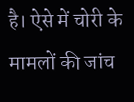है। ऐसे में चोरी के मामलों की जांच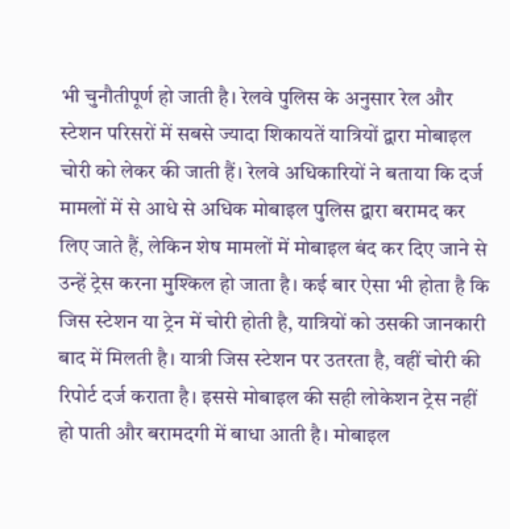भी चुनौतीपूर्ण हो जाती है। रेलवे पुलिस के अनुसार रेल और स्टेशन परिसरों में सबसे ज्यादा शिकायतें यात्रियों द्वारा मोबाइल चोरी को लेकर की जाती हैं। रेलवे अधिकारियों ने बताया कि दर्ज मामलों में से आधे से अधिक मोबाइल पुलिस द्वारा बरामद कर लिए जाते हैं, लेकिन शेष मामलों में मोबाइल बंद कर दिए जाने से उन्हें ट्रेस करना मुश्किल हो जाता है। कई बार ऐसा भी होता है कि जिस स्टेशन या ट्रेन में चोरी होती है, यात्रियों को उसकी जानकारी बाद में मिलती है। यात्री जिस स्टेशन पर उतरता है, वहीं चोरी की रिपोर्ट दर्ज कराता है। इससे मोबाइल की सही लोकेशन ट्रेस नहीं हो पाती और बरामदगी में बाधा आती है। मोबाइल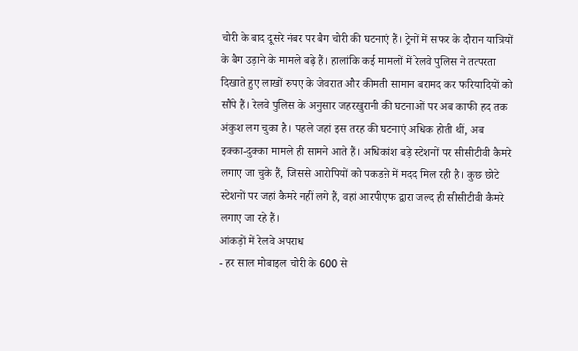चोरी के बाद दूसरे नंबर पर बैग चोरी की घटनाएं हैं। ट्रेनों में सफर के दौरान यात्रियों के बैग उड़ाने के मामले बढ़े हैं। हालांकि कई मामलों में रेलवे पुलिस ने तत्परता दिखाते हुए लाखों रुपए के जेवरात और कीमती सामान बरामद कर फरियादियों को सौंपे हैं। रेलवे पुलिस के अनुसार जहरखुरानी की घटनाओं पर अब काफी हद तक अंकुश लग चुका है। पहले जहां इस तरह की घटनाएं अधिक होती थीं, अब इक्का-दुक्का मामले ही सामने आते हैं। अधिकांश बड़े स्टेशनों पर सीसीटीवी कैमरे लगाए जा चुके हैं, जिससे आरोपियों को पकडऩे में मदद मिल रही है। कुछ छोटे स्टेशनों पर जहां कैमरे नहीं लगे हैं, वहां आरपीएफ द्वारा जल्द ही सीसीटीवी कैमरे लगाए जा रहे हैं।
आंकड़ों में रेलवे अपराध
- हर साल मोबाइल चोरी के 600 से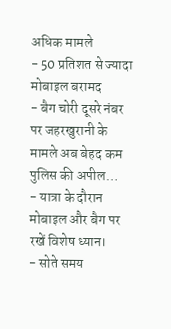अधिक मामले
- 50 प्रतिशत से ज्यादा मोबाइल बरामद
- बैग चोरी दूसरे नंबर पर जहरखुरानी के मामले अब बेहद कम
पुलिस की अपील…
- यात्रा के दौरान मोबाइल और बैग पर रखें विशेष ध्यान।
- सोते समय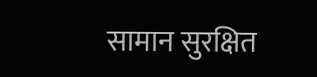सामान सुरक्षित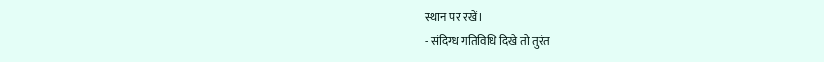स्थान पर रखें।
- संदिग्ध गतिविधि दिखे तो तुरंत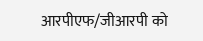आरपीएफ/जीआरपी को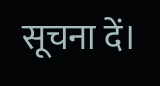सूचना दें।